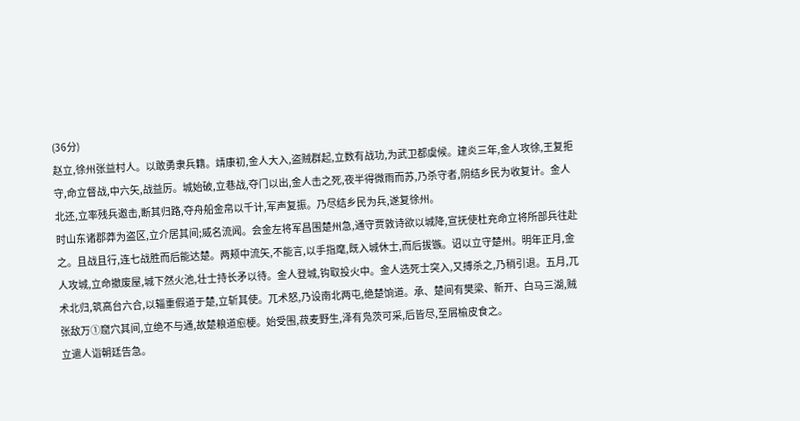(36分)
赵立,徐州张益村人。以敢勇隶兵籍。靖康初,金人大入,盗贼群起,立数有战功,为武卫都虞候。建炎三年,金人攻徐,王复拒守,命立督战,中六矢,战益厉。城始破,立巷战,夺门以出,金人击之死,夜半得微雨而苏,乃杀守者,阴结乡民为收复计。金人北还,立率残兵邀击,断其归路,夺舟船金帛以千计,军声复振。乃尽结乡民为兵,遂复徐州。
时山东诸郡莽为盗区,立介居其间;威名流闻。会金左将军昌围楚州急,通守贾敦诗欲以城降,宣抚使杜充命立将所部兵往赴之。且战且行,连七战胜而后能达楚。两颊中流矢,不能言,以手指麾,既入城休士,而后拔镞。诏以立守楚州。明年正月,金人攻城,立命撤废屋,城下然火池,壮士持长矛以待。金人登城,钩取投火中。金人选死士突入,又搏杀之,乃稍引退。五月,兀术北归,筑高台六合,以辎重假道于楚,立斩其使。兀术怒,乃设南北两屯,绝楚饷道。承、楚间有樊梁、新开、白马三湖,贼张敌万①窟穴其间,立绝不与通,故楚粮道愈梗。始受围,菽麦野生,泽有凫茨可采,后皆尽,至屑榆皮食之。
立遣人诣朝廷告急。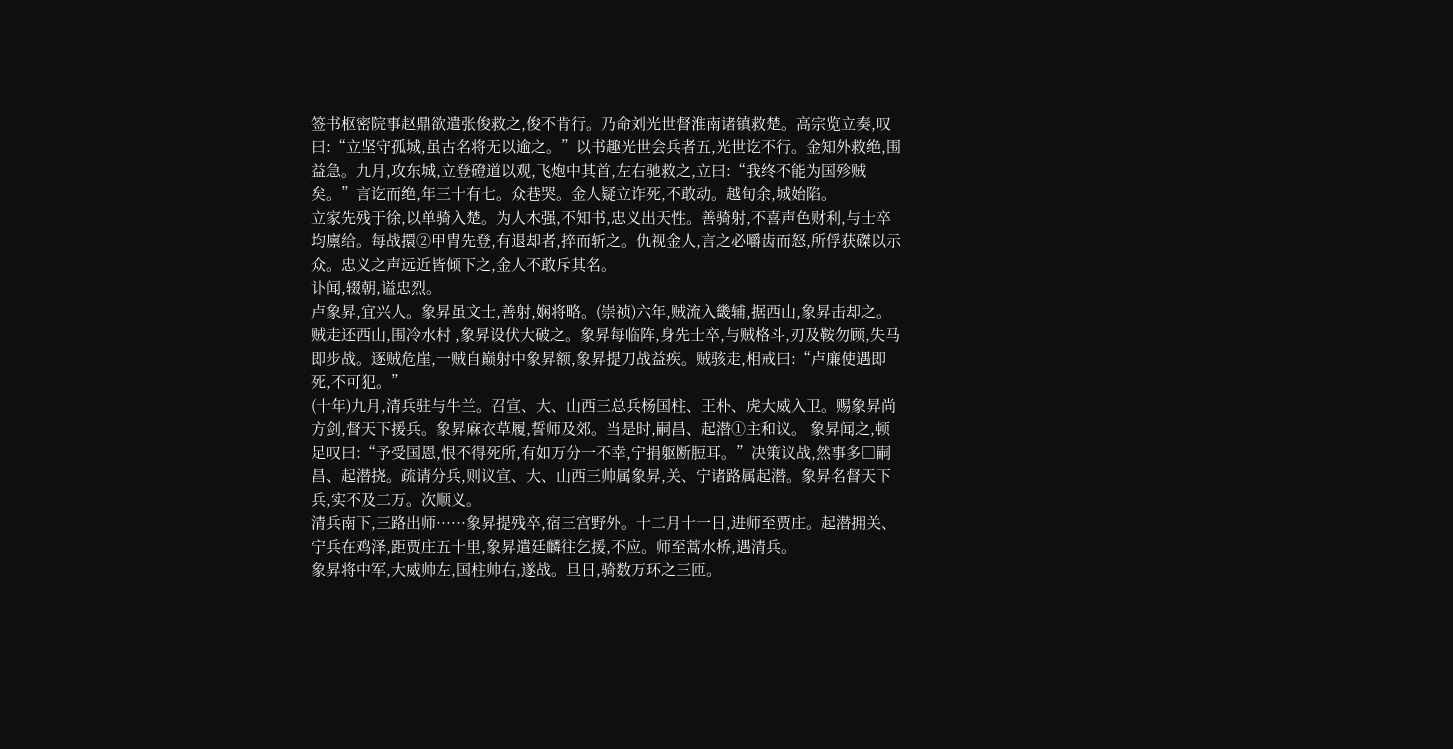签书枢密院事赵鼎欲遣张俊救之,俊不肯行。乃命刘光世督淮南诸镇救楚。高宗览立奏,叹曰:“立坚守孤城,虽古名将无以逾之。”以书趣光世会兵者五,光世讫不行。金知外救绝,围益急。九月,攻东城,立登磴道以观,飞炮中其首,左右驰救之,立曰:“我终不能为国殄贼矣。”言讫而绝,年三十有七。众巷哭。金人疑立诈死,不敢动。越旬余,城始陷。
立家先残于徐,以单骑入楚。为人木强,不知书,忠义出天性。善骑射,不喜声色财利,与士卒均廪给。每战擐②甲胄先登,有退却者,捽而斩之。仇视金人,言之必嚼齿而怒,所俘获磔以示众。忠义之声远近皆倾下之,金人不敢斥其名。
讣闻,辍朝,谥忠烈。
卢象昇,宜兴人。象昇虽文士,善射,娴将略。(崇祯)六年,贼流入畿辅,据西山,象昇击却之。贼走还西山,围冷水村 ,象昇设伏大破之。象昇每临阵,身先士卒,与贼格斗,刃及鞍勿顾,失马即步战。逐贼危崖,一贼自巅射中象昇额,象昇提刀战益疾。贼骇走,相戒曰:“卢廉使遇即死,不可犯。”
(十年)九月,清兵驻与牛兰。召宣、大、山西三总兵杨国柱、王朴、虎大威入卫。赐象昇尚方剑,督天下援兵。象昇麻衣草履,誓师及郊。当是时,嗣昌、起潜①主和议。 象昇闻之,顿足叹曰:“予受国恩,恨不得死所,有如万分一不幸,宁捐躯断脰耳。”决策议战,然事多□嗣昌、起潜挠。疏请分兵,则议宣、大、山西三帅属象昇,关、宁诸路属起潜。象昇名督天下兵,实不及二万。次顺义。
清兵南下,三路出师······象昇提残卒,宿三宫野外。十二月十一日,进师至贾庄。起潜拥关、宁兵在鸡泽,距贾庄五十里,象昇遣廷麟往乞援,不应。师至蒿水桥,遇清兵。
象昇将中军,大威帅左,国柱帅右,遂战。旦日,骑数万环之三匝。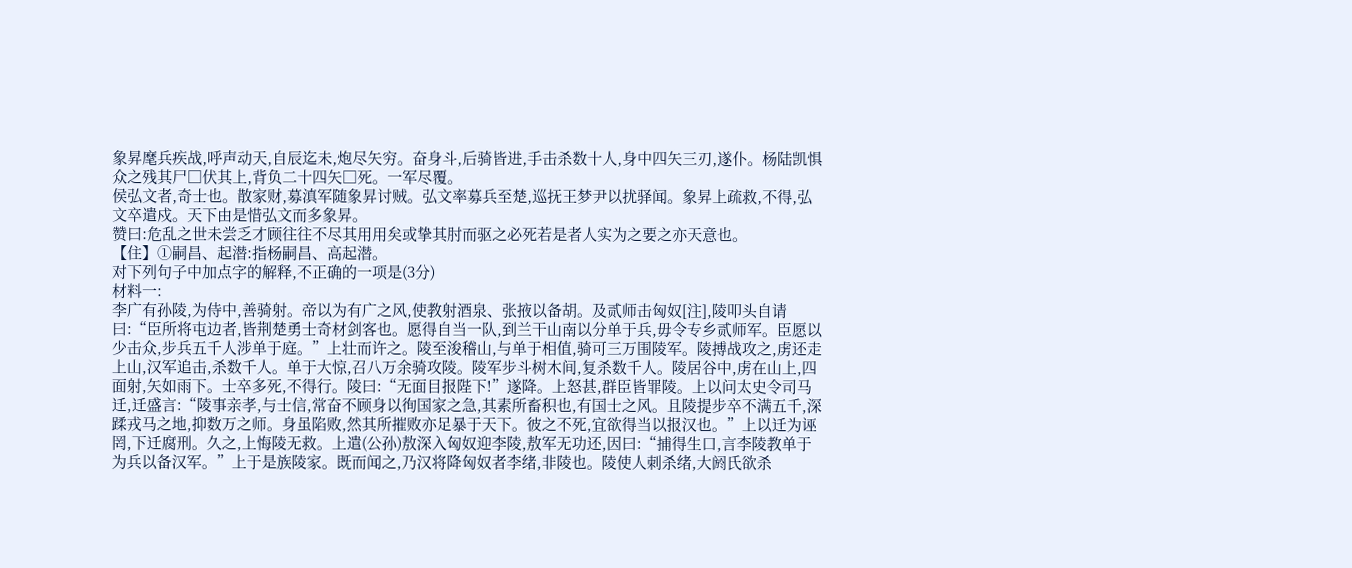象昇麾兵疾战,呼声动天,自辰迄未,炮尽矢穷。奋身斗,后骑皆进,手击杀数十人,身中四矢三刃,遂仆。杨陆凯惧众之残其尸□伏其上,背负二十四矢□死。一军尽覆。
侯弘文者,奇士也。散家财,募滇军随象昇讨贼。弘文率募兵至楚,巡抚王梦尹以扰驿闻。象昇上疏救,不得,弘文卒遣戍。天下由是惜弘文而多象昇。
赞曰:危乱之世未尝乏才顾往往不尽其用用矣或挚其肘而驱之必死若是者人实为之要之亦天意也。
【住】①嗣昌、起潜:指杨嗣昌、高起潜。
对下列句子中加点字的解释,不正确的一项是(3分)
材料一:
李广有孙陵,为侍中,善骑射。帝以为有广之风,使教射酒泉、张掖以备胡。及贰师击匈奴[注],陵叩头自请曰:“臣所将屯边者,皆荆楚勇士奇材剑客也。愿得自当一队,到兰干山南以分单于兵,毋令专乡贰师军。臣愿以少击众,步兵五千人涉单于庭。”上壮而许之。陵至浚稽山,与单于相值,骑可三万围陵军。陵搏战攻之,虏还走上山,汉军追击,杀数千人。单于大惊,召八万余骑攻陵。陵军步斗树木间,复杀数千人。陵居谷中,虏在山上,四面射,矢如雨下。士卒多死,不得行。陵曰:“无面目报陛下!”遂降。上怒甚,群臣皆罪陵。上以问太史令司马迁,迁盛言:“陵事亲孝,与士信,常奋不顾身以徇国家之急,其素所畜积也,有国士之风。且陵提步卒不满五千,深蹂戎马之地,抑数万之师。身虽陷败,然其所摧败亦足暴于天下。彼之不死,宜欲得当以报汉也。”上以迁为诬罔,下迁腐刑。久之,上悔陵无救。上遣(公孙)敖深入匈奴迎李陵,敖军无功还,因曰:“捕得生口,言李陵教单于为兵以备汉军。”上于是族陵家。既而闻之,乃汉将降匈奴者李绪,非陵也。陵使人刺杀绪,大阏氏欲杀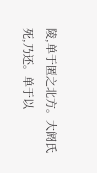陵,单于匿之北方。大阏氏死,乃还。单于以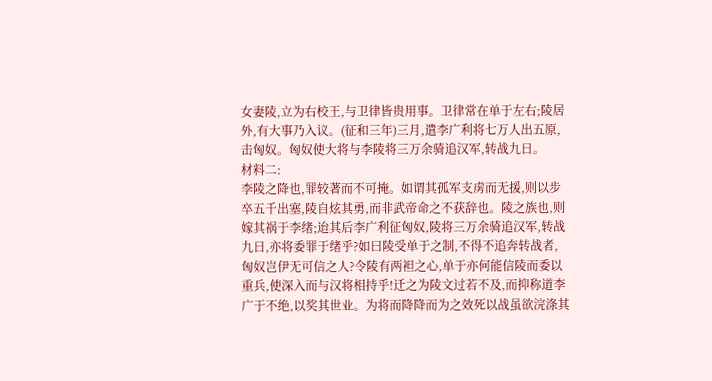女妻陵,立为右校王,与卫律皆贵用事。卫律常在单于左右;陵居外,有大事乃入议。(征和三年)三月,遣李广利将七万人出五原,击匈奴。匈奴使大将与李陵将三万余骑追汉军,转战九日。
材料二:
李陵之降也,罪较著而不可掩。如谓其孤军支虏而无援,则以步卒五千出塞,陵自炫其勇,而非武帝命之不获辞也。陵之族也,则嫁其祸于李绪;迨其后李广利征匈奴,陵将三万余骑追汉军,转战九日,亦将委罪于绪乎?如曰陵受单于之制,不得不追奔转战者,匈奴岂伊无可信之人?令陵有两袒之心,单于亦何能信陵而委以重兵,使深入而与汉将相持乎!迁之为陵文过若不及,而抑称道李广于不绝,以奖其世业。为将而降降而为之效死以战虽欲浣涤其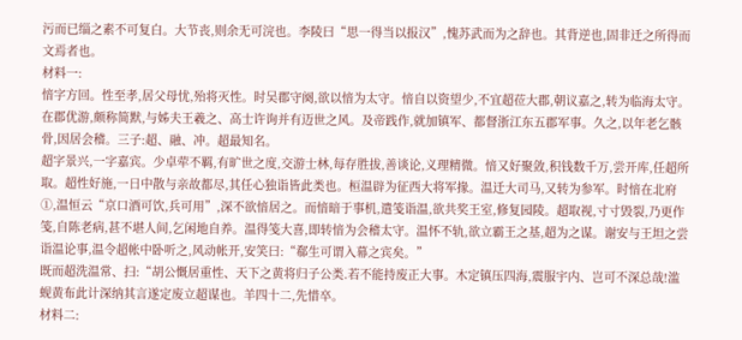污而已缁之素不可复白。大节丧,则余无可浣也。李陵曰“思一得当以报汉”,愧苏武而为之辞也。其背逆也,固非迁之所得而文焉者也。
材料一:
愔字方回。性至孝,居父母忧,殆将灭性。时吴郡守阕,欲以愔为太守。愔自以资望少,不宜超莅大郡,朝议嘉之,转为临海太守。在郡优游,颇称简默,与姊夫王羲之、高士许询并有迈世之风。及帝践作,就加镇军、都督浙江东五郡军事。久之,以年老乞骸骨,因居会稽。三子:超、融、冲。超最知名。
超字景兴,一字嘉宾。少卓荦不羁,有旷世之度,交游士林,每存胜拔,善谈论,义理精微。愔又好聚敛,积钱数千万,尝开库,任超所取。超性好施,一日中散与亲故都尽,其任心独诣皆此类也。桓温辟为征西大将军掾。温迁大司马,又转为参军。时愔在北府①,温恒云“京口酒可饮,兵可用”,深不欲愔居之。而愔暗于事机,遣笺诣温,欲共奖王室,修复园陵。超取视,寸寸毁裂,乃更作笺,自陈老病,甚不堪人间,乞闲地自养。温得笺大喜,即转愔为会稽太守。温怀不轨,欲立霸王之基,超为之谋。谢安与王坦之尝诣温论事,温令超帐中卧听之,风动帐开,安笑曰:“郗生可谓入幕之宾矣。”
既而超洗温常、扫:“胡公慨居重性、天下之黄将归子公类.若不能持废正大事。木定镇压四海,震服宇内、岂可不深总哉!滥蚬黄布此计深纳其言遂定废立超谋也。羊四十二,先惜卒。
材料二: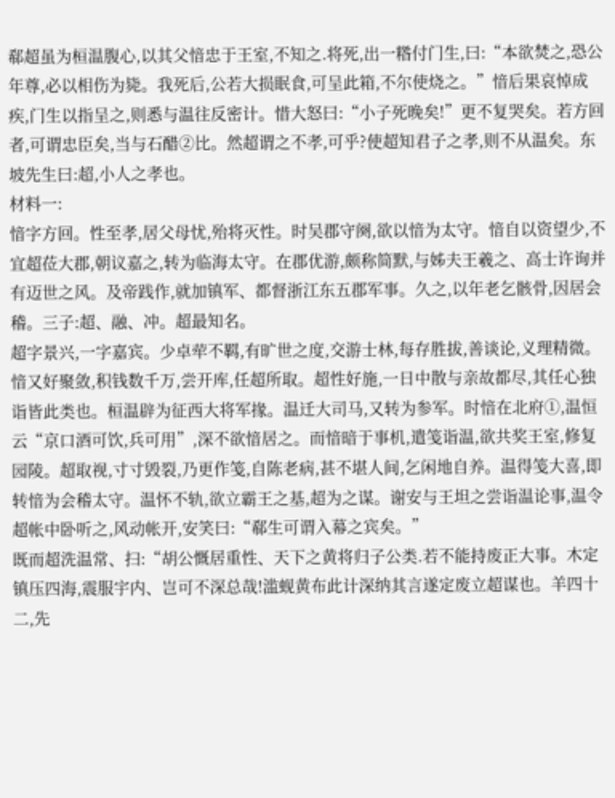郗超虽为桓温腹心,以其父愔忠于王室,不知之.将死,出一糌付门生,曰:“本欲焚之,恐公年尊,必以相伤为毙。我死后,公若大损眠食,可呈此箱,不尔使烧之。”愔后果哀悼成疾,门生以指呈之,则悉与温往反密计。惜大怒曰:“小子死晚矣!”更不复哭矣。若方回者,可谓忠臣矣,当与石醋②比。然超谓之不孝,可乎?使超知君子之孝,则不从温矣。东坡先生曰:超,小人之孝也。
材料一:
愔字方回。性至孝,居父母忧,殆将灭性。时吴郡守阕,欲以愔为太守。愔自以资望少,不宜超莅大郡,朝议嘉之,转为临海太守。在郡优游,颇称简默,与姊夫王羲之、高士许询并有迈世之风。及帝践作,就加镇军、都督浙江东五郡军事。久之,以年老乞骸骨,因居会稽。三子:超、融、冲。超最知名。
超字景兴,一字嘉宾。少卓荦不羁,有旷世之度,交游士林,每存胜拔,善谈论,义理精微。愔又好聚敛,积钱数千万,尝开库,任超所取。超性好施,一日中散与亲故都尽,其任心独诣皆此类也。桓温辟为征西大将军掾。温迁大司马,又转为参军。时愔在北府①,温恒云“京口酒可饮,兵可用”,深不欲愔居之。而愔暗于事机,遣笺诣温,欲共奖王室,修复园陵。超取视,寸寸毁裂,乃更作笺,自陈老病,甚不堪人间,乞闲地自养。温得笺大喜,即转愔为会稽太守。温怀不轨,欲立霸王之基,超为之谋。谢安与王坦之尝诣温论事,温令超帐中卧听之,风动帐开,安笑曰:“郗生可谓入幕之宾矣。”
既而超洗温常、扫:“胡公慨居重性、天下之黄将归子公类.若不能持废正大事。木定镇压四海,震服宇内、岂可不深总哉!滥蚬黄布此计深纳其言遂定废立超谋也。羊四十二,先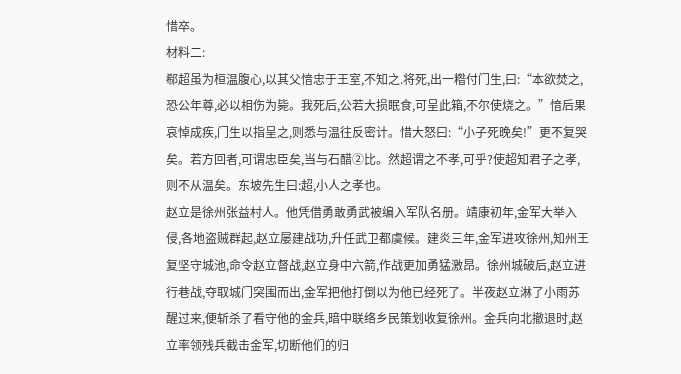惜卒。
材料二:
郗超虽为桓温腹心,以其父愔忠于王室,不知之.将死,出一糌付门生,曰:“本欲焚之,恐公年尊,必以相伤为毙。我死后,公若大损眠食,可呈此箱,不尔使烧之。”愔后果哀悼成疾,门生以指呈之,则悉与温往反密计。惜大怒曰:“小子死晚矣!”更不复哭矣。若方回者,可谓忠臣矣,当与石醋②比。然超谓之不孝,可乎?使超知君子之孝,则不从温矣。东坡先生曰:超,小人之孝也。
赵立是徐州张益村人。他凭借勇敢勇武被编入军队名册。靖康初年,金军大举入侵,各地盗贼群起,赵立屡建战功,升任武卫都虞候。建炎三年,金军进攻徐州,知州王复坚守城池,命令赵立督战,赵立身中六箭,作战更加勇猛激昂。徐州城破后,赵立进行巷战,夺取城门突围而出,金军把他打倒以为他已经死了。半夜赵立淋了小雨苏醒过来,便斩杀了看守他的金兵,暗中联络乡民策划收复徐州。金兵向北撤退时,赵立率领残兵截击金军,切断他们的归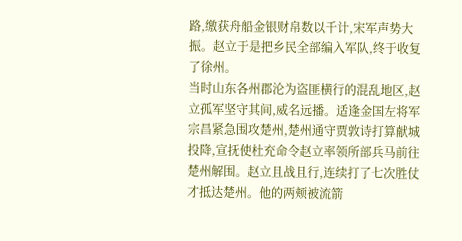路,缴获舟船金银财帛数以千计,宋军声势大振。赵立于是把乡民全部编入军队,终于收复了徐州。
当时山东各州郡沦为盗匪横行的混乱地区,赵立孤军坚守其间,威名远播。适逢金国左将军宗昌紧急围攻楚州,楚州通守贾敦诗打算献城投降,宣抚使杜充命令赵立率领所部兵马前往楚州解围。赵立且战且行,连续打了七次胜仗才抵达楚州。他的两颊被流箭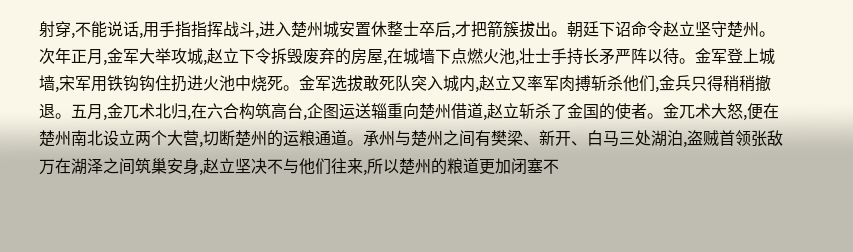射穿,不能说话,用手指指挥战斗,进入楚州城安置休整士卒后,才把箭簇拔出。朝廷下诏命令赵立坚守楚州。次年正月,金军大举攻城,赵立下令拆毁废弃的房屋,在城墙下点燃火池,壮士手持长矛严阵以待。金军登上城墙,宋军用铁钩钩住扔进火池中烧死。金军选拔敢死队突入城内,赵立又率军肉搏斩杀他们,金兵只得稍稍撤退。五月,金兀术北归,在六合构筑高台,企图运送辎重向楚州借道,赵立斩杀了金国的使者。金兀术大怒,便在楚州南北设立两个大营,切断楚州的运粮通道。承州与楚州之间有樊梁、新开、白马三处湖泊,盗贼首领张敌万在湖泽之间筑巢安身,赵立坚决不与他们往来,所以楚州的粮道更加闭塞不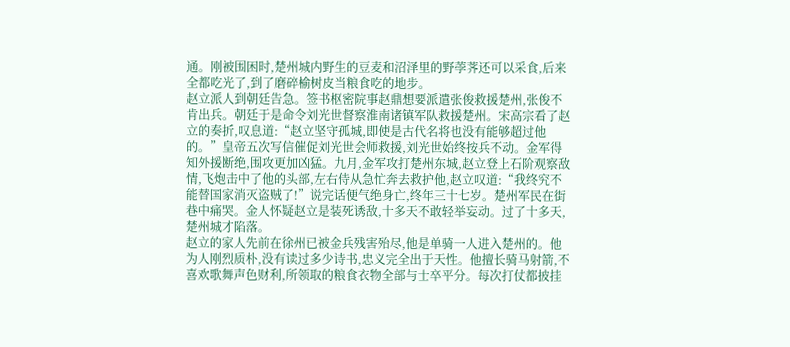通。刚被围困时,楚州城内野生的豆麦和沼泽里的野荸荠还可以采食,后来全都吃光了,到了磨碎榆树皮当粮食吃的地步。
赵立派人到朝廷告急。签书枢密院事赵鼎想要派遣张俊救援楚州,张俊不肯出兵。朝廷于是命令刘光世督察淮南诸镇军队救援楚州。宋高宗看了赵立的奏折,叹息道:“赵立坚守孤城,即使是古代名将也没有能够超过他的。”皇帝五次写信催促刘光世会师救援,刘光世始终按兵不动。金军得知外援断绝,围攻更加凶猛。九月,金军攻打楚州东城,赵立登上石阶观察敌情,飞炮击中了他的头部,左右侍从急忙奔去救护他,赵立叹道:“我终究不能替国家消灭盗贼了!”说完话便气绝身亡,终年三十七岁。楚州军民在街巷中痛哭。金人怀疑赵立是装死诱敌,十多天不敢轻举妄动。过了十多天,楚州城才陷落。
赵立的家人先前在徐州已被金兵残害殆尽,他是单骑一人进入楚州的。他为人刚烈质朴,没有读过多少诗书,忠义完全出于天性。他擅长骑马射箭,不喜欢歌舞声色财利,所领取的粮食衣物全部与士卒平分。每次打仗都披挂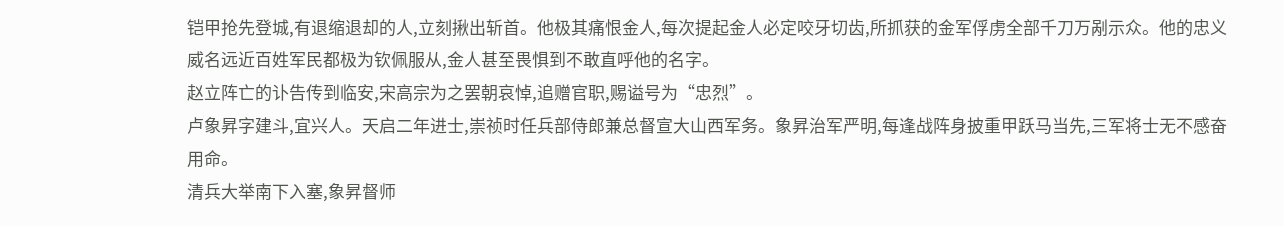铠甲抢先登城,有退缩退却的人,立刻揪出斩首。他极其痛恨金人,每次提起金人必定咬牙切齿,所抓获的金军俘虏全部千刀万剐示众。他的忠义威名远近百姓军民都极为钦佩服从,金人甚至畏惧到不敢直呼他的名字。
赵立阵亡的讣告传到临安,宋高宗为之罢朝哀悼,追赠官职,赐谥号为“忠烈”。
卢象昇字建斗,宜兴人。天启二年进士,崇祯时任兵部侍郎兼总督宣大山西军务。象昇治军严明,每逢战阵身披重甲跃马当先,三军将士无不感奋用命。
清兵大举南下入塞,象昇督师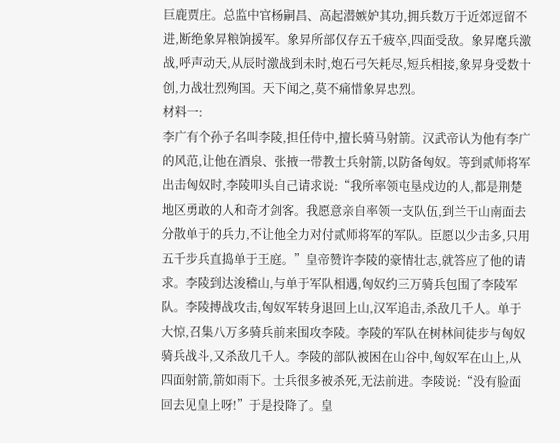巨鹿贾庄。总监中官杨嗣昌、高起潜嫉妒其功,拥兵数万于近郊逗留不进,断绝象昇粮饷援军。象昇所部仅存五千疲卒,四面受敌。象昇麾兵激战,呼声动天,从辰时激战到未时,炮石弓矢耗尽,短兵相接,象昇身受数十创,力战壮烈殉国。天下闻之,莫不痛惜象昇忠烈。
材料一:
李广有个孙子名叫李陵,担任侍中,擅长骑马射箭。汉武帝认为他有李广的风范,让他在酒泉、张掖一带教士兵射箭,以防备匈奴。等到贰师将军出击匈奴时,李陵叩头自己请求说:“我所率领屯垦戍边的人,都是荆楚地区勇敢的人和奇才剑客。我愿意亲自率领一支队伍,到兰干山南面去分散单于的兵力,不让他全力对付贰师将军的军队。臣愿以少击多,只用五千步兵直捣单于王庭。”皇帝赞许李陵的豪情壮志,就答应了他的请求。李陵到达浚稽山,与单于军队相遇,匈奴约三万骑兵包围了李陵军队。李陵搏战攻击,匈奴军转身退回上山,汉军追击,杀敌几千人。单于大惊,召集八万多骑兵前来围攻李陵。李陵的军队在树林间徒步与匈奴骑兵战斗,又杀敌几千人。李陵的部队被困在山谷中,匈奴军在山上,从四面射箭,箭如雨下。士兵很多被杀死,无法前进。李陵说:“没有脸面回去见皇上呀!”于是投降了。皇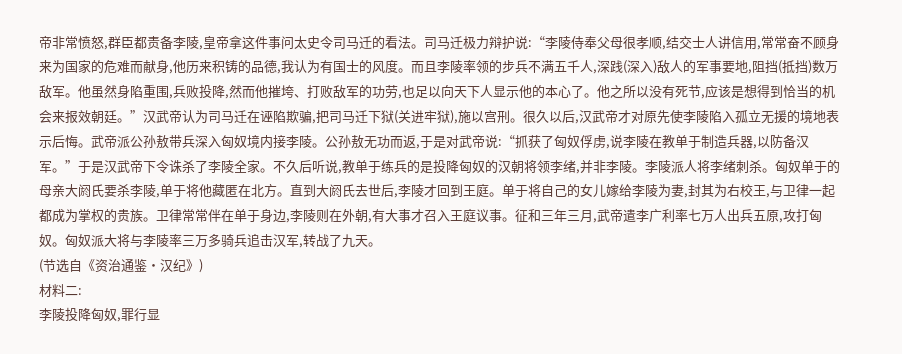帝非常愤怒,群臣都责备李陵,皇帝拿这件事问太史令司马迁的看法。司马迁极力辩护说:“李陵侍奉父母很孝顺,结交士人讲信用,常常奋不顾身来为国家的危难而献身,他历来积铸的品德,我认为有国士的风度。而且李陵率领的步兵不满五千人,深践(深入)敌人的军事要地,阻挡(抵挡)数万敌军。他虽然身陷重围,兵败投降,然而他摧垮、打败敌军的功劳,也足以向天下人显示他的本心了。他之所以没有死节,应该是想得到恰当的机会来报效朝廷。”汉武帝认为司马迁在诬陷欺骗,把司马迁下狱(关进牢狱),施以宫刑。很久以后,汉武帝才对原先使李陵陷入孤立无援的境地表示后悔。武帝派公孙敖带兵深入匈奴境内接李陵。公孙敖无功而返,于是对武帝说:“抓获了匈奴俘虏,说李陵在教单于制造兵器,以防备汉军。”于是汉武帝下令诛杀了李陵全家。不久后听说,教单于练兵的是投降匈奴的汉朝将领李绪,并非李陵。李陵派人将李绪刺杀。匈奴单于的母亲大阏氏要杀李陵,单于将他藏匿在北方。直到大阏氏去世后,李陵才回到王庭。单于将自己的女儿嫁给李陵为妻,封其为右校王,与卫律一起都成为掌权的贵族。卫律常常伴在单于身边,李陵则在外朝,有大事才召入王庭议事。征和三年三月,武帝遣李广利率七万人出兵五原,攻打匈奴。匈奴派大将与李陵率三万多骑兵追击汉军,转战了九天。
(节选自《资治通鉴·汉纪》)
材料二:
李陵投降匈奴,罪行显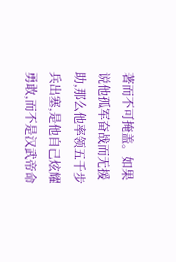著而不可掩盖。如果说他孤军奋战而无援助,那么他率领五千步兵出塞,是他自己炫耀勇敢,而不是汉武帝命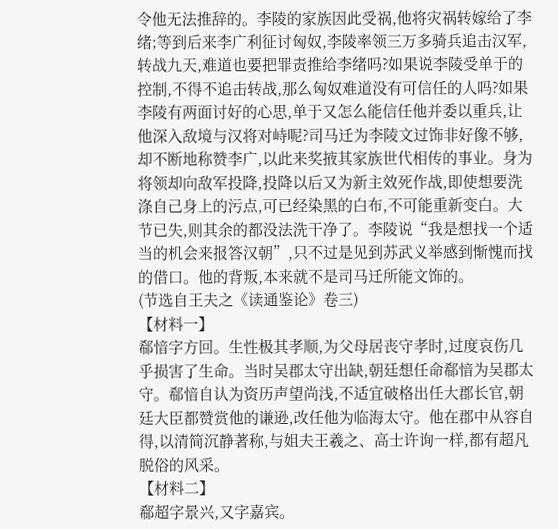令他无法推辞的。李陵的家族因此受祸,他将灾祸转嫁给了李绪;等到后来李广利征讨匈奴,李陵率领三万多骑兵追击汉军,转战九天,难道也要把罪责推给李绪吗?如果说李陵受单于的控制,不得不追击转战,那么匈奴难道没有可信任的人吗?如果李陵有两面讨好的心思,单于又怎么能信任他并委以重兵,让他深入敌境与汉将对峙呢?司马迁为李陵文过饰非好像不够,却不断地称赞李广,以此来奖掖其家族世代相传的事业。身为将领却向敌军投降,投降以后又为新主效死作战,即使想要洗涤自己身上的污点,可已经染黑的白布,不可能重新变白。大节已失,则其余的都没法洗干净了。李陵说“我是想找一个适当的机会来报答汉朝”,只不过是见到苏武义举感到惭愧而找的借口。他的背叛,本来就不是司马迁所能文饰的。
(节选自王夫之《读通鉴论》卷三)
【材料一】
郗愔字方回。生性极其孝顺,为父母居丧守孝时,过度哀伤几乎损害了生命。当时吴郡太守出缺,朝廷想任命郗愔为吴郡太守。郗愔自认为资历声望尚浅,不适宜破格出任大郡长官,朝廷大臣都赞赏他的谦逊,改任他为临海太守。他在郡中从容自得,以清简沉静著称,与姐夫王羲之、高士许询一样,都有超凡脱俗的风采。
【材料二】
郗超字景兴,又字嘉宾。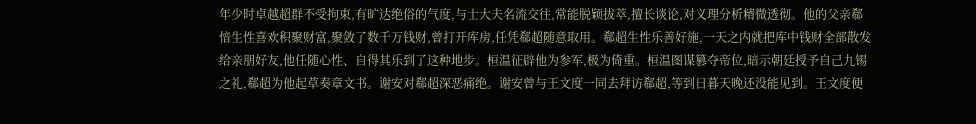年少时卓越超群不受拘束,有旷达绝俗的气度,与士大夫名流交往,常能脱颖拔萃,擅长谈论,对义理分析精微透彻。他的父亲郗愔生性喜欢积聚财富,聚敛了数千万钱财,曾打开库房,任凭郗超随意取用。郗超生性乐善好施,一天之内就把库中钱财全部散发给亲朋好友,他任随心性、自得其乐到了这种地步。桓温征辟他为参军,极为倚重。桓温图谋篡夺帝位,暗示朝廷授予自己九锡之礼,郗超为他起草奏章文书。谢安对郗超深恶痛绝。谢安曾与王文度一同去拜访郗超,等到日暮天晚还没能见到。王文度便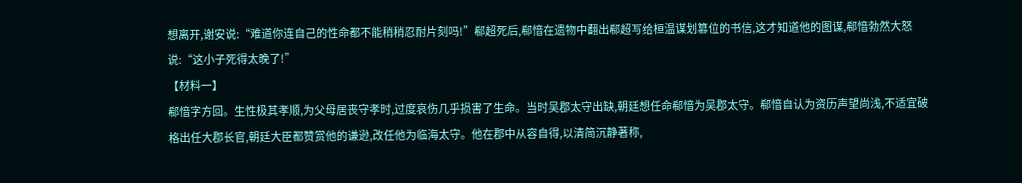想离开,谢安说:“难道你连自己的性命都不能稍稍忍耐片刻吗!”郗超死后,郗愔在遗物中翻出郗超写给桓温谋划篡位的书信,这才知道他的图谋,郗愔勃然大怒说:“这小子死得太晚了!”
【材料一】
郗愔字方回。生性极其孝顺,为父母居丧守孝时,过度哀伤几乎损害了生命。当时吴郡太守出缺,朝廷想任命郗愔为吴郡太守。郗愔自认为资历声望尚浅,不适宜破格出任大郡长官,朝廷大臣都赞赏他的谦逊,改任他为临海太守。他在郡中从容自得,以清简沉静著称,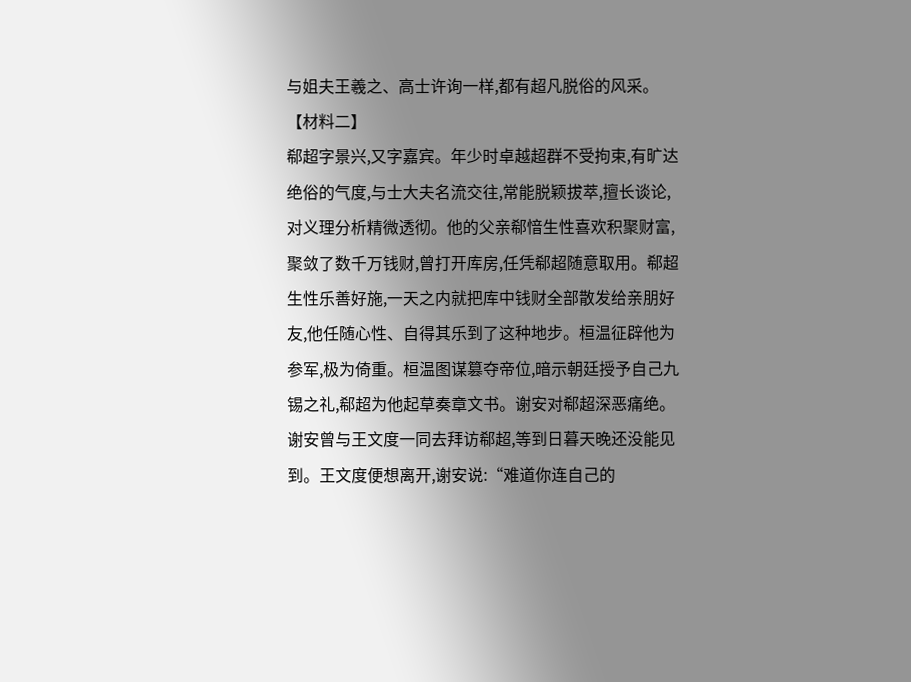与姐夫王羲之、高士许询一样,都有超凡脱俗的风采。
【材料二】
郗超字景兴,又字嘉宾。年少时卓越超群不受拘束,有旷达绝俗的气度,与士大夫名流交往,常能脱颖拔萃,擅长谈论,对义理分析精微透彻。他的父亲郗愔生性喜欢积聚财富,聚敛了数千万钱财,曾打开库房,任凭郗超随意取用。郗超生性乐善好施,一天之内就把库中钱财全部散发给亲朋好友,他任随心性、自得其乐到了这种地步。桓温征辟他为参军,极为倚重。桓温图谋篡夺帝位,暗示朝廷授予自己九锡之礼,郗超为他起草奏章文书。谢安对郗超深恶痛绝。谢安曾与王文度一同去拜访郗超,等到日暮天晚还没能见到。王文度便想离开,谢安说:“难道你连自己的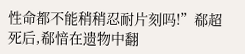性命都不能稍稍忍耐片刻吗!”郗超死后,郗愔在遗物中翻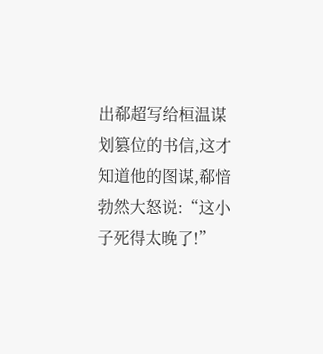出郗超写给桓温谋划篡位的书信,这才知道他的图谋,郗愔勃然大怒说:“这小子死得太晚了!”